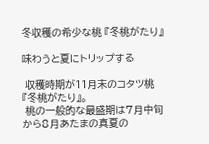冬収穫の希少な桃 『冬桃がたり』

味わうと夏にトリップする

 収穫時期が11月末のコタツ桃『冬桃がたり』。
 桃の一般的な最盛期は7月中旬から8月あたまの真夏の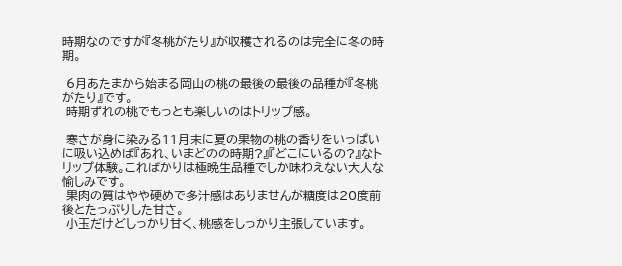時期なのですが『冬桃がたり』が収穫されるのは完全に冬の時期。

 6月あたまから始まる岡山の桃の最後の最後の品種が『冬桃がたり』です。
 時期ずれの桃でもっとも楽しいのはトリップ感。

 寒さが身に染みる11月末に夏の果物の桃の香りをいっぱいに吸い込めば『あれ、いまどのの時期?』『どこにいるの?』なトリップ体験。こればかりは極晩生品種でしか味わえない大人な愉しみです。
 果肉の質はやや硬めで多汁感はありませんが糖度は20度前後とたっぷりした甘さ。
 小玉だけどしっかり甘く、桃感をしっかり主張しています。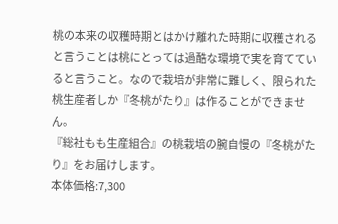桃の本来の収穫時期とはかけ離れた時期に収穫されると言うことは桃にとっては過酷な環境で実を育てていると言うこと。なので栽培が非常に難しく、限られた桃生産者しか『冬桃がたり』は作ることができません。
『総社もも生産組合』の桃栽培の腕自慢の『冬桃がたり』をお届けします。
本体価格:7,300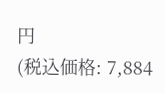円
(税込価格: 7,884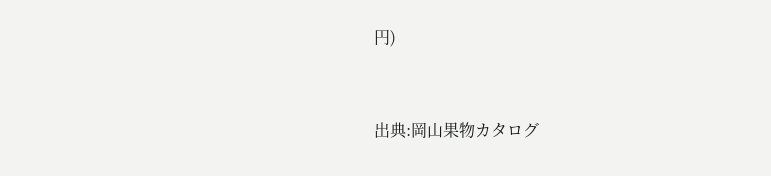円)


出典:岡山果物カタログ